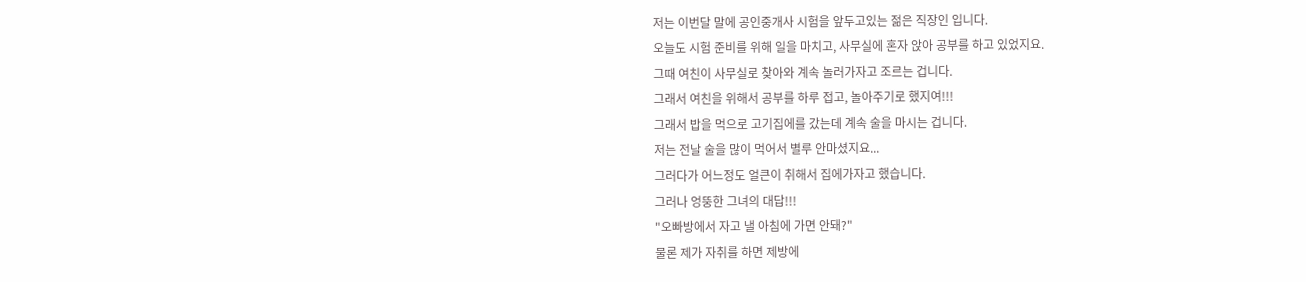저는 이번달 말에 공인중개사 시험을 앞두고있는 젊은 직장인 입니다.
오늘도 시험 준비를 위해 일을 마치고, 사무실에 혼자 앉아 공부를 하고 있었지요.
그때 여친이 사무실로 찾아와 계속 놀러가자고 조르는 겁니다.
그래서 여친을 위해서 공부를 하루 접고, 놀아주기로 했지여!!!
그래서 밥을 먹으로 고기집에를 갔는데 계속 술을 마시는 겁니다.
저는 전날 술을 많이 먹어서 별루 안마셨지요...
그러다가 어느정도 얼큰이 취해서 집에가자고 했습니다.
그러나 엉뚱한 그녀의 대답!!!
"오빠방에서 자고 낼 아침에 가면 안돼?"
물론 제가 자취를 하면 제방에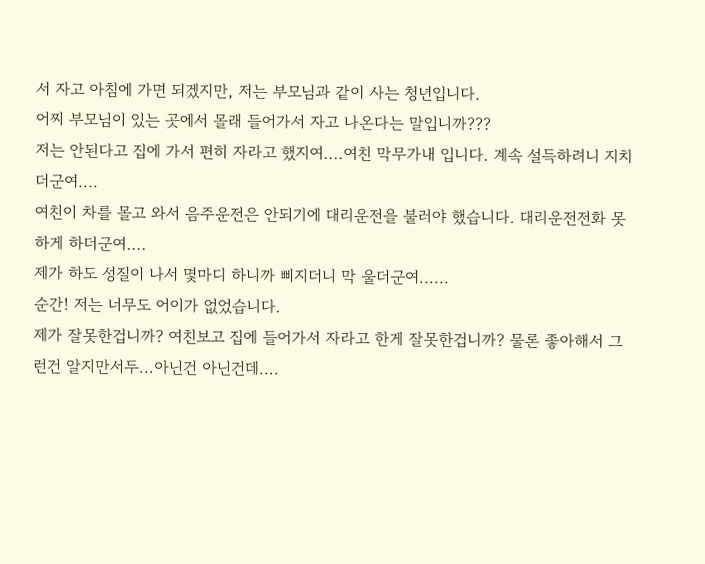서 자고 아침에 가면 되겠지만, 저는 부모님과 같이 사는 청년입니다.
어찌 부모님이 있는 곳에서 몰래 들어가서 자고 나온다는 말입니까???
저는 안된다고 집에 가서 편히 자라고 했지여....여친 막무가내 입니다. 계속 설득하려니 지치더군여....
여친이 차를 몰고 와서 음주운전은 안되기에 대리운전을 불러야 했습니다. 대리운전전화 못하게 하더군여....
제가 하도 성질이 나서 몇마디 하니까 삐지더니 막 울더군여......
순간! 저는 너무도 어이가 없었습니다.
제가 잘못한겁니까? 여친보고 집에 들어가서 자라고 한게 잘못한겁니까? 물론 좋아해서 그런건 알지만서두...아닌건 아닌건데....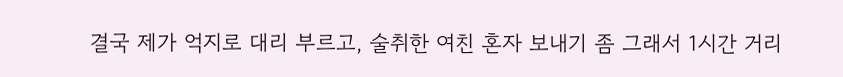결국 제가 억지로 대리 부르고, 술취한 여친 혼자 보내기 좀 그래서 1시간 거리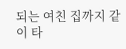되는 여친 집까지 같이 타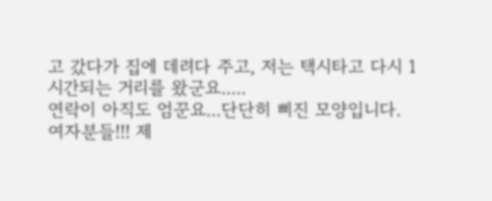고 갔다가 집에 데려다 주고, 저는 택시타고 다시 1시간되는 거리를 왔군요.....
연락이 아직도 엄꾼요...단단히 삐진 모양입니다.
여자분들!!! 제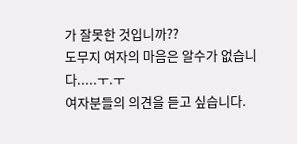가 잘못한 것입니까??
도무지 여자의 마음은 알수가 없습니다.....ㅜ.ㅜ
여자분들의 의견을 듣고 싶습니다.